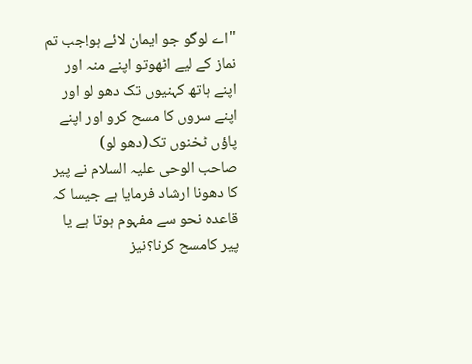"اے لوگو جو ایمان لائے ہو!جب تم نماز کے لیے اٹھوتو اپنے منہ اور اپنے ہاتھ کہنیوں تک دھو لو اور اپنے سروں کا مسح کرو اور اپنے پاؤں ٹخنوں تک(دھو لو)
صاحب الوحی علیہ السلام نے پیر کا دھونا ارشاد فرمایا ہے جیسا کہ قاعدہ نحو سے مفہوم ہوتا ہے یا پیر کامسح کرنا؟نیز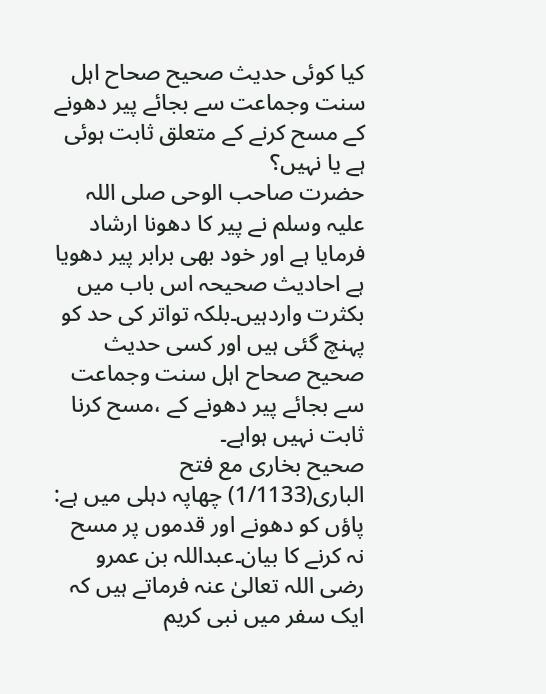کیا کوئی حدیث صحیح صحاح اہل سنت وجماعت سے بجائے پیر دھونے کے مسح کرنے کے متعلق ثابت ہوئی ہے یا نہیں؟
حضرت صاحب الوحی صلی اللہ علیہ وسلم نے پیر کا دھونا ارشاد فرمایا ہے اور خود بھی برابر پیر دھویا ہے احادیث صحیحہ اس باب میں بکثرت واردہیں۔بلکہ تواتر کی حد کو پہنچ گئی ہیں اور کسی حدیث صحیح صحاح اہل سنت وجماعت سے بجائے پیر دھونے کے ،مسح کرنا ثابت نہیں ہواہے۔
صحیح بخاری مع فتح الباری(1/1133) چھاپہ دہلی میں ہے:
پاؤں کو دھونے اور قدموں پر مسح نہ کرنے کا بیان۔عبداللہ بن عمرو رضی اللہ تعالیٰ عنہ فرماتے ہیں کہ ایک سفر میں نبی کریم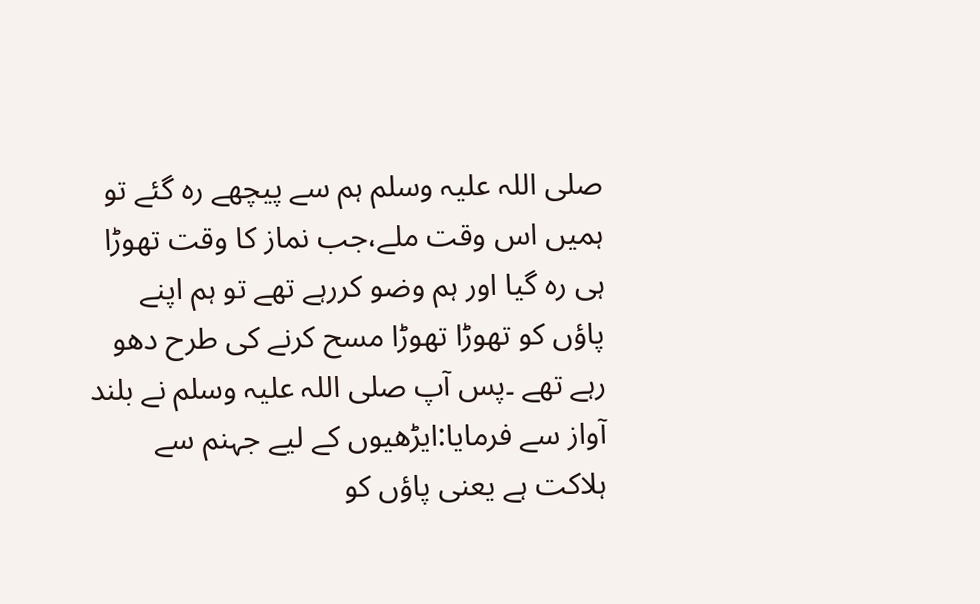صلی اللہ علیہ وسلم ہم سے پیچھے رہ گئے تو ہمیں اس وقت ملے،جب نماز کا وقت تھوڑا ہی رہ گیا اور ہم وضو کررہے تھے تو ہم اپنے پاؤں کو تھوڑا تھوڑا مسح کرنے کی طرح دھو رہے تھے ۔پس آپ صلی اللہ علیہ وسلم نے بلند آواز سے فرمایا:ایڑھیوں کے لیے جہنم سے ہلاکت ہے یعنی پاؤں کو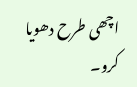اچھی طرح دھویا کرو۔